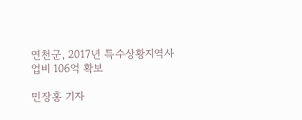연천군, 2017년 특수상황지역사업비 106억 확보

민장홍 기자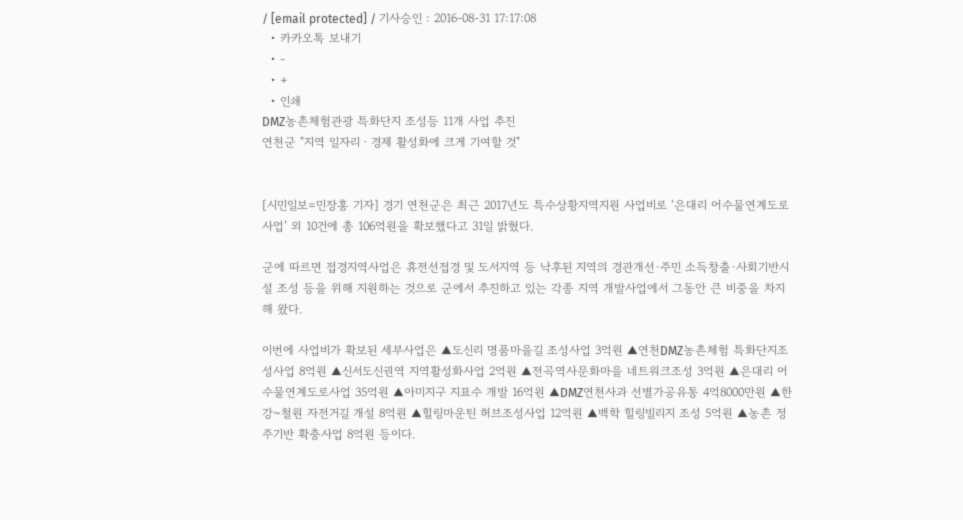/ [email protected] / 기사승인 : 2016-08-31 17:17:08
  • 카카오톡 보내기
  • -
  • +
  • 인쇄
DMZ농촌체험관광 특화단지 조성등 11개 사업 추진
연천군 "지역 일자리ㆍ경제 활성화에 크게 기여할 것"


[시민일보=민장홍 기자] 경기 연천군은 최근 2017년도 특수상황지역지원 사업비로 ‘은대리 어수물연계도로사업’ 외 10건에 총 106억원을 확보했다고 31일 밝혔다.

군에 따르면 접경지역사업은 휴전선접경 및 도서지역 등 낙후된 지역의 경관개선·주민 소득창출·사회기반시설 조성 등을 위해 지원하는 것으로 군에서 추진하고 있는 각종 지역 개발사업에서 그동안 큰 비중을 차지해 왔다.

이번에 사업비가 확보된 세부사업은 ▲도신리 명품마을길 조성사업 3억원 ▲연천DMZ농촌체험 특화단지조성사업 8억원 ▲신서도신권역 지역활성화사업 2억원 ▲전곡역사문화마을 네트워크조성 3억원 ▲은대리 어수물연계도로사업 35억원 ▲아미지구 지표수 개발 16억원 ▲DMZ연천사과 선별가공유통 4억8000만원 ▲한강~철원 자전거길 개설 8억원 ▲힐링마운틴 허브조성사업 12억원 ▲백학 힐링빌리지 조성 5억원 ▲농촌 정주기반 확충사업 8억원 등이다.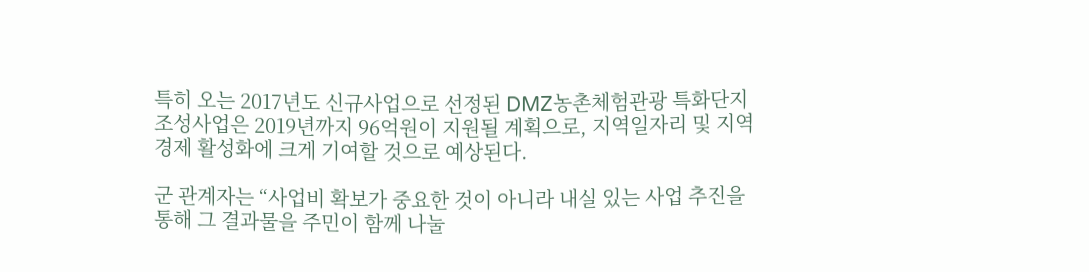특히 오는 2017년도 신규사업으로 선정된 DMZ농촌체험관광 특화단지 조성사업은 2019년까지 96억원이 지원될 계획으로, 지역일자리 및 지역경제 활성화에 크게 기여할 것으로 예상된다.

군 관계자는 “사업비 확보가 중요한 것이 아니라 내실 있는 사업 추진을 통해 그 결과물을 주민이 함께 나눌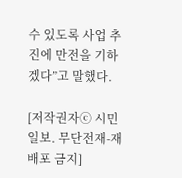수 있도록 사업 추진에 만전을 기하겠다”고 말했다.

[저작권자ⓒ 시민일보. 무단전재-재배포 금지]